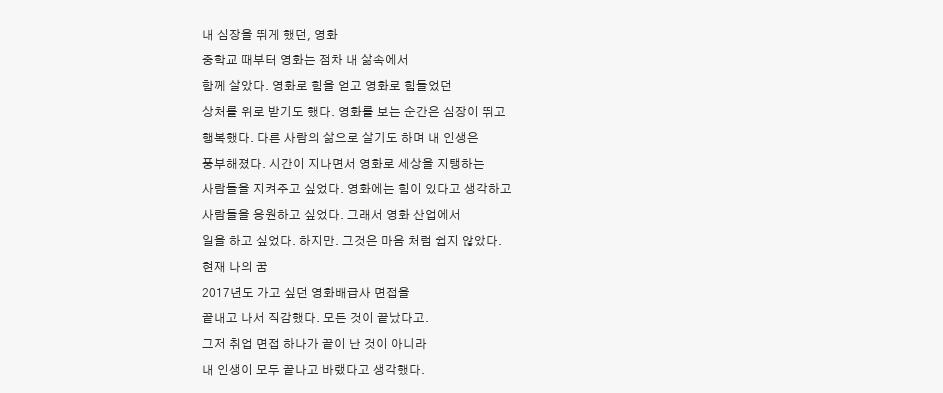내 심장을 뛰게 했던, 영화
중학교 때부터 영화는 점차 내 삶속에서
함께 살았다. 영화로 힘을 얻고 영화로 힘들었던
상처를 위로 받기도 했다. 영화를 보는 순간은 심장이 뛰고
행복했다. 다른 사람의 삶으로 살기도 하며 내 인생은
풍부해졌다. 시간이 지나면서 영화로 세상을 지탱하는
사람들을 지켜주고 싶었다. 영화에는 힘이 있다고 생각하고
사람들을 응원하고 싶었다. 그래서 영화 산업에서
일을 하고 싶었다. 하지만. 그것은 마음 처럼 쉽지 않았다.
현재 나의 꿈
2017년도 가고 싶던 영화배급사 면접을
끝내고 나서 직감했다. 모든 것이 끝났다고.
그저 취업 면접 하나가 끝이 난 것이 아니라
내 인생이 모두 끝나고 바랬다고 생각했다.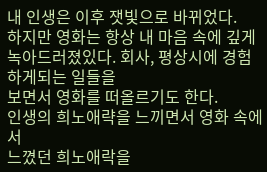내 인생은 이후 잿빛으로 바뀌었다.
하지만 영화는 항상 내 마음 속에 깊게
녹아드러졌있다. 회사, 평상시에 경험하게되는 일들을
보면서 영화를 떠올르기도 한다.
인생의 희노애략을 느끼면서 영화 속에서
느꼈던 희노애락을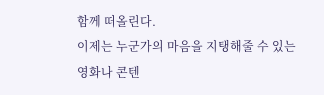함께 떠올린다.
이제는 누군가의 마음을 지탱해줄 수 있는
영화나 콘텐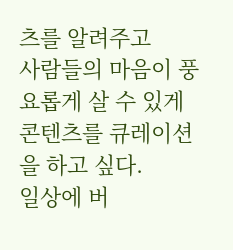츠를 알려주고
사람들의 마음이 풍요롭게 살 수 있게
콘텐츠를 큐레이션을 하고 싶다.
일상에 버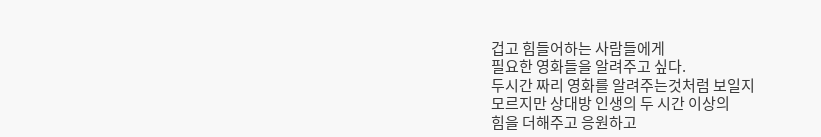겁고 힘들어하는 사람들에게
필요한 영화들을 알려주고 싶다.
두시간 짜리 영화를 알려주는것처럼 보일지
모르지만 상대방 인생의 두 시간 이상의
힘을 더해주고 응원하고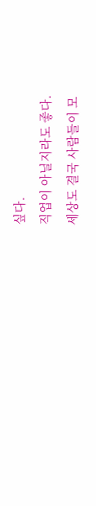싶다.
직업이 아닐지라도 좋다.
세상도 결국 사람들이 모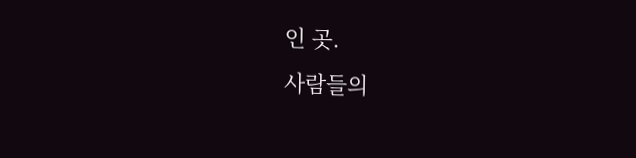인 곳.
사람들의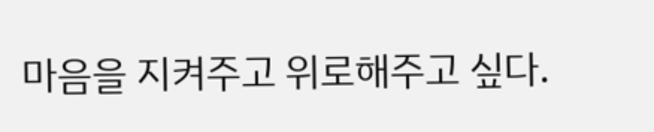마음을 지켜주고 위로해주고 싶다.